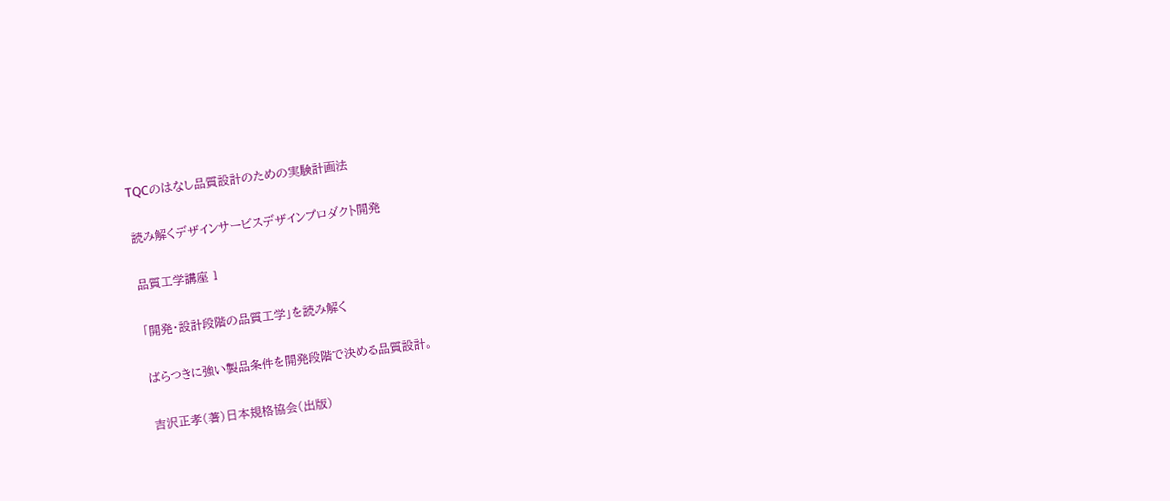TQCのはなし品質設計のための実験計画法

読み解くデザインサービスデザインプロダクト開発

品質工学講座 1

「開発・設計段階の品質工学」を読み解く

ばらつきに強い製品条件を開発段階で決める品質設計。

吉沢正孝(著)日本規格協会(出版)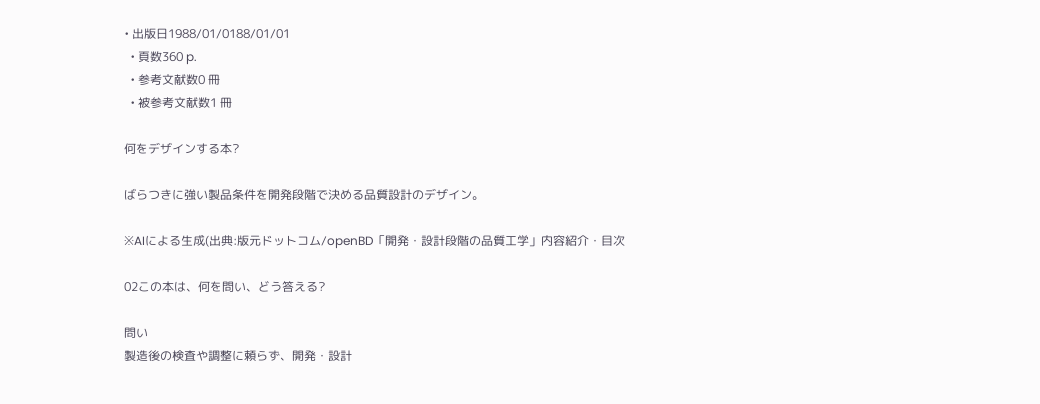• 出版日1988/01/0188/01/01
  • 頁数360 p.
  • 参考文献数0 冊
  • 被参考文献数1 冊

何をデザインする本?

ばらつきに強い製品条件を開発段階で決める品質設計のデザイン。

※AIによる生成(出典:版元ドットコム/openBD「開発・設計段階の品質工学」内容紹介・目次

02この本は、何を問い、どう答える?

問い
製造後の検査や調整に頼らず、開発・設計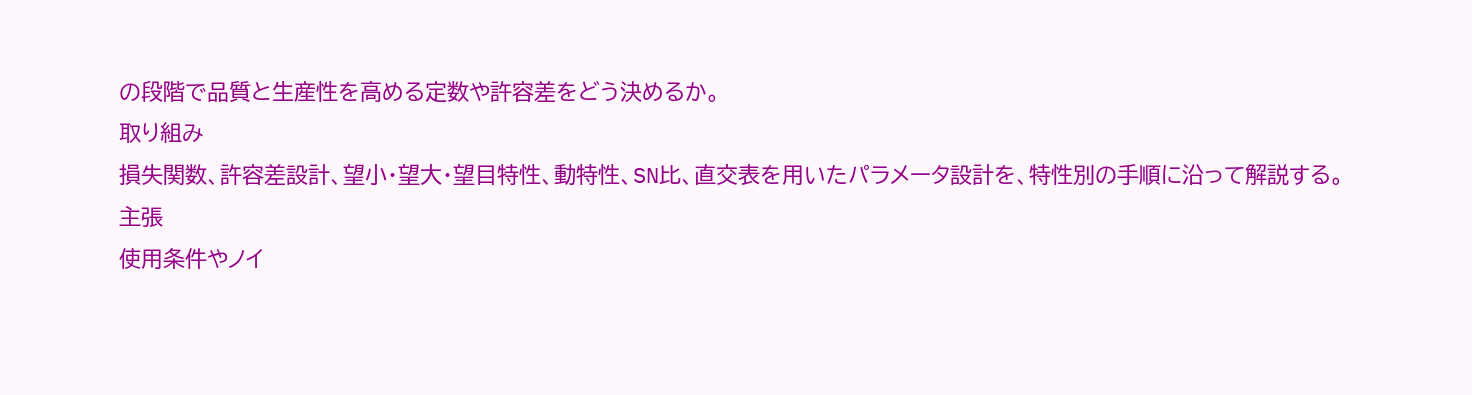の段階で品質と生産性を高める定数や許容差をどう決めるか。
取り組み
損失関数、許容差設計、望小・望大・望目特性、動特性、SN比、直交表を用いたパラメータ設計を、特性別の手順に沿って解説する。
主張
使用条件やノイ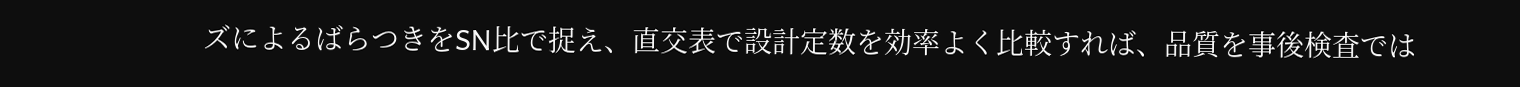ズによるばらつきをSN比で捉え、直交表で設計定数を効率よく比較すれば、品質を事後検査では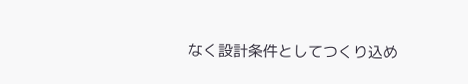なく設計条件としてつくり込め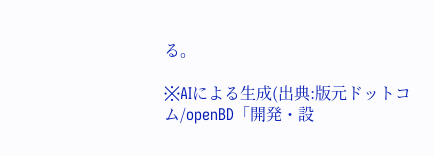る。

※AIによる生成(出典:版元ドットコム/openBD「開発・設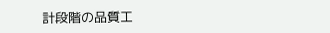計段階の品質工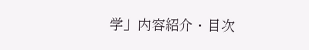学」内容紹介・目次